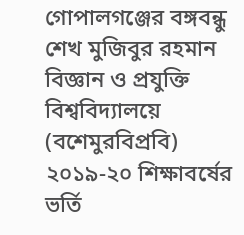গোপালগঞ্জের বঙ্গবন্ধু শেখ মুজিবুর রহমান বিজ্ঞান ও প্রযুক্তি বিশ্ববিদ্যালয়ে (বশেমুরবিপ্রবি) ২০১৯-২০ শিক্ষাবর্ষের ভর্তি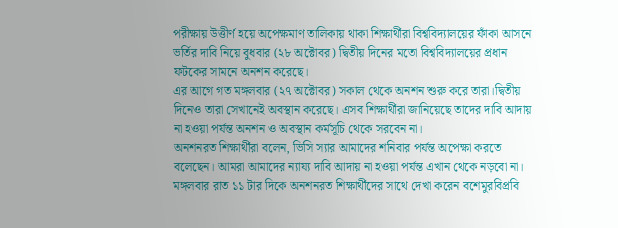পরীক্ষায় উত্তীর্ণ হয়ে অপেক্ষমাণ তালিকায় থাকা শিক্ষার্থীরা বিশ্ববিদ্যালয়ের ফাঁকা আসনে ভর্তির দাবি নিয়ে বুধবার (২৮ অক্টোবর) দ্বিতীয় দিনের মতো বিশ্ববিদ্যালয়ের প্রধান ফটকের সামনে অনশন করেছে।
এর আগে গত মঙ্গলবার (২৭ অক্টোবর) সকাল থেকে অনশন শুরু করে তারা।দ্বিতীয় দিনেও তারা সেখানেই অবস্থান করেছে। এসব শিক্ষার্থীরা জানিয়েছে তাদের দাবি আদায় না হওয়া পর্যন্ত অনশন ও অবস্থান কর্মসূচি থেকে সরবেন না।
অনশনরত শিক্ষার্থীরা বলেন, ভিসি স্যার আমাদের শনিবার পর্যন্ত অপেক্ষা করতে বলেছেন। আমরা আমাদের ন্যায্য দাবি আদায় না হওয়া পর্যন্ত এখান থেকে নড়বো না। মঙ্গলবার রাত ১১ টার দিকে অনশনরত শিক্ষার্থীদের সাথে দেখা করেন বশেমুরবিপ্রবি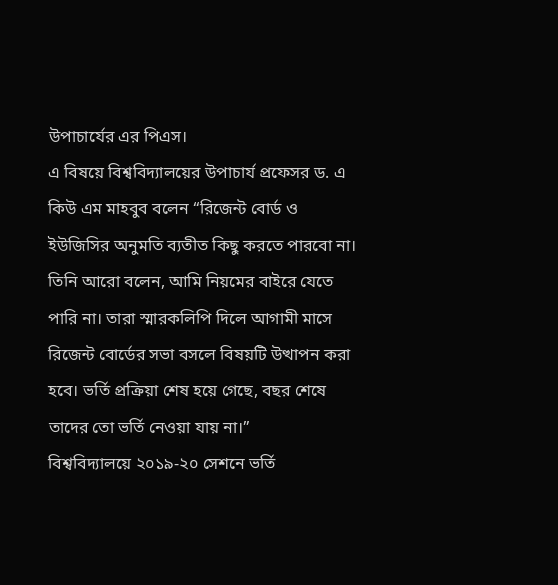উপাচার্যের এর পিএস।
এ বিষয়ে বিশ্ববিদ্যালয়ের উপাচার্য প্রফেসর ড. এ কিউ এম মাহবুব বলেন “রিজেন্ট বোর্ড ও ইউজিসির অনুমতি ব্যতীত কিছু করতে পারবো না। তিনি আরো বলেন, আমি নিয়মের বাইরে যেতে পারি না। তারা স্মারকলিপি দিলে আগামী মাসে রিজেন্ট বোর্ডের সভা বসলে বিষয়টি উত্থাপন করা হবে। ভর্তি প্রক্রিয়া শেষ হয়ে গেছে, বছর শেষে তাদের তো ভর্তি নেওয়া যায় না।”
বিশ্ববিদ্যালয়ে ২০১৯-২০ সেশনে ভর্তি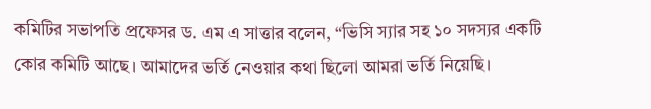কমিটির সভাপতি প্রফেসর ড. এম এ সাত্তার বলেন, “ভিসি স্যার সহ ১০ সদস্যর একটি কোর কমিটি আছে। আমাদের ভর্তি নেওয়ার কথা ছিলো আমরা ভর্তি নিয়েছি।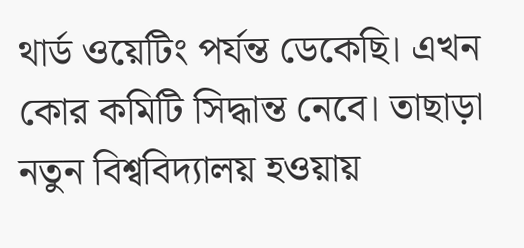থার্ড ওয়েটিং পর্যন্ত ডেকেছি। এখন কোর কমিটি সিদ্ধান্ত নেবে। তাছাড়া নতুন বিশ্ববিদ্যালয় হওয়ায়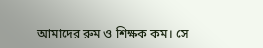আমাদের রুম ও শিক্ষক কম। সে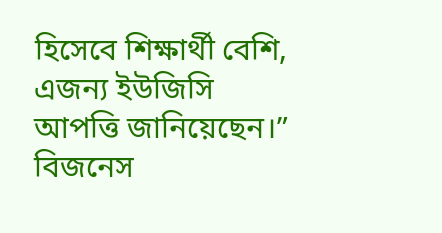হিসেবে শিক্ষার্থী বেশি, এজন্য ইউজিসি আপত্তি জানিয়েছেন।”
বিজনেস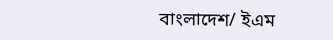বাংলাদেশ/ ইএম